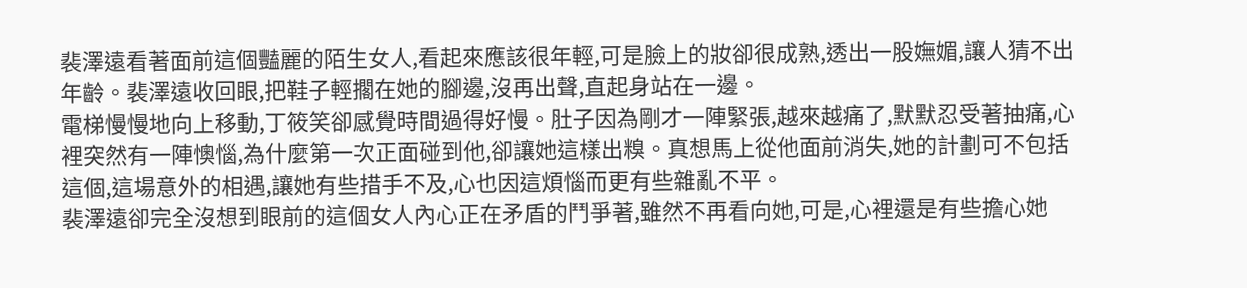裴澤遠看著面前這個豔麗的陌生女人,看起來應該很年輕,可是臉上的妝卻很成熟,透出一股嫵媚,讓人猜不出年齡。裴澤遠收回眼,把鞋子輕擱在她的腳邊,沒再出聲,直起身站在一邊。
電梯慢慢地向上移動,丁筱笑卻感覺時間過得好慢。肚子因為剛才一陣緊張,越來越痛了,默默忍受著抽痛,心裡突然有一陣懊惱,為什麼第一次正面碰到他,卻讓她這樣出糗。真想馬上從他面前消失,她的計劃可不包括這個,這場意外的相遇,讓她有些措手不及,心也因這煩惱而更有些雜亂不平。
裴澤遠卻完全沒想到眼前的這個女人內心正在矛盾的鬥爭著,雖然不再看向她,可是,心裡還是有些擔心她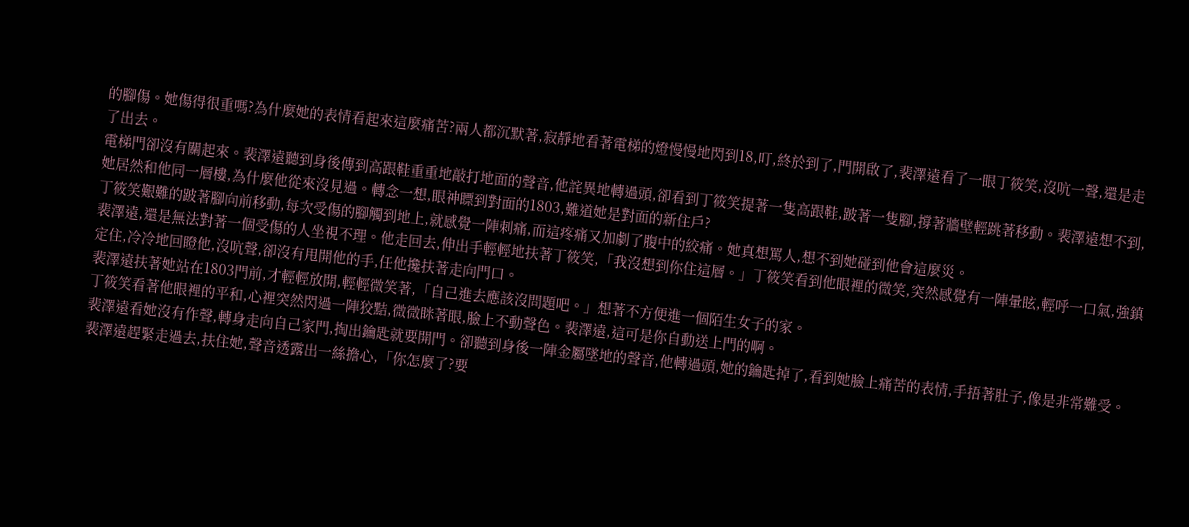的腳傷。她傷得很重嗎?為什麼她的表情看起來這麼痛苦?兩人都沉默著,寂靜地看著電梯的燈慢慢地閃到18,叮,終於到了,門開啟了,裴澤遠看了一眼丁筱笑,沒吭一聲,還是走了出去。
電梯門卻沒有關起來。裴澤遠聽到身後傳到高跟鞋重重地敲打地面的聲音,他詫異地轉過頭,卻看到丁筱笑提著一隻高跟鞋,跛著一隻腳,撐著牆壁輕跳著移動。裴澤遠想不到,她居然和他同一層樓,為什麼他從來沒見過。轉念一想,眼神瞟到對面的1803,難道她是對面的新住戶?
丁筱笑艱難的跛著腳向前移動,每次受傷的腳觸到地上,就感覺一陣刺痛,而這疼痛又加劇了腹中的絞痛。她真想罵人,想不到她碰到他會這麼災。
裴澤遠,還是無法對著一個受傷的人坐視不理。他走回去,伸出手輕輕地扶著丁筱笑,「我沒想到你住這層。」丁筱笑看到他眼裡的微笑,突然感覺有一陣暈眩,輕呼一口氣,強鎮定住,冷冷地回瞪他,沒吭聲,卻沒有甩開他的手,任他攙扶著走向門口。
裴澤遠扶著她站在1803門前,才輕輕放開,輕輕微笑著,「自己進去應該沒問題吧。」想著不方便進一個陌生女子的家。
丁筱笑看著他眼裡的平和,心裡突然閃過一陣狡黠,微微眯著眼,臉上不動聲色。裴澤遠,這可是你自動送上門的啊。
裴澤遠看她沒有作聲,轉身走向自己家門,掏出鑰匙就要開門。卻聽到身後一陣金屬墜地的聲音,他轉過頭,她的鑰匙掉了,看到她臉上痛苦的表情,手捂著肚子,像是非常難受。
裴澤遠趕緊走過去,扶住她,聲音透露出一絲擔心,「你怎麼了?要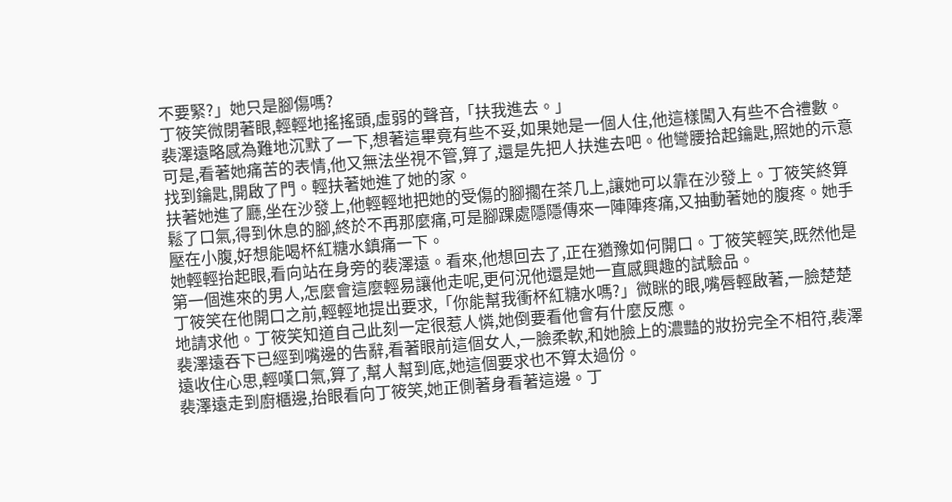不要緊?」她只是腳傷嗎?
丁筱笑微閉著眼,輕輕地搖搖頭,虛弱的聲音,「扶我進去。」
裴澤遠略感為難地沉默了一下,想著這畢竟有些不妥,如果她是一個人住,他這樣闖入有些不合禮數。可是,看著她痛苦的表情,他又無法坐視不管,算了,還是先把人扶進去吧。他彎腰拾起鑰匙,照她的示意找到鑰匙,開啟了門。輕扶著她進了她的家。
扶著她進了廳,坐在沙發上,他輕輕地把她的受傷的腳擱在茶几上,讓她可以靠在沙發上。丁筱笑終算鬆了口氣,得到休息的腳,終於不再那麼痛,可是腳踝處隱隱傳來一陣陣疼痛,又抽動著她的腹疼。她手壓在小腹,好想能喝杯紅糖水鎮痛一下。
她輕輕抬起眼,看向站在身旁的裴澤遠。看來,他想回去了,正在猶豫如何開口。丁筱笑輕笑,既然他是第一個進來的男人,怎麼會這麼輕易讓他走呢,更何況他還是她一直感興趣的試驗品。
丁筱笑在他開口之前,輕輕地提出要求,「你能幫我衝杯紅糖水嗎?」微眯的眼,嘴唇輕啟著,一臉楚楚地請求他。丁筱笑知道自己此刻一定很惹人憐,她倒要看他會有什麼反應。
裴澤遠吞下已經到嘴邊的告辭,看著眼前這個女人,一臉柔軟,和她臉上的濃豔的妝扮完全不相符,裴澤遠收住心思,輕嘆口氣,算了,幫人幫到底,她這個要求也不算太過份。
裴澤遠走到廚櫃邊,抬眼看向丁筱笑,她正側著身看著這邊。丁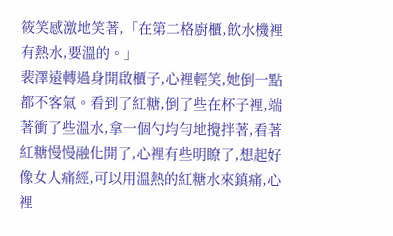筱笑感激地笑著,「在第二格廚櫃,飲水機裡有熱水,要溫的。」
裴澤遠轉過身開啟櫃子,心裡輕笑,她倒一點都不客氣。看到了紅糖,倒了些在杯子裡,端著衝了些溫水,拿一個勺均勻地攪拌著,看著紅糖慢慢融化開了,心裡有些明瞭了,想起好像女人痛經,可以用溫熱的紅糖水來鎮痛,心裡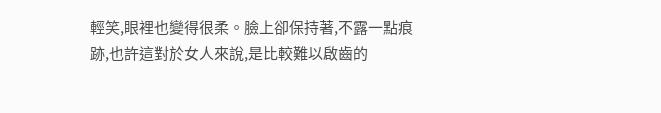輕笑,眼裡也變得很柔。臉上卻保持著,不露一點痕跡,也許這對於女人來說,是比較難以啟齒的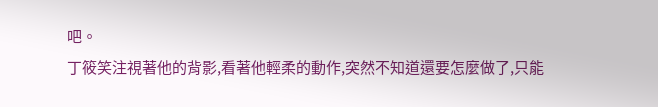吧。
丁筱笑注視著他的背影,看著他輕柔的動作,突然不知道還要怎麼做了,只能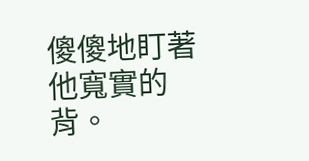傻傻地盯著他寬實的背。